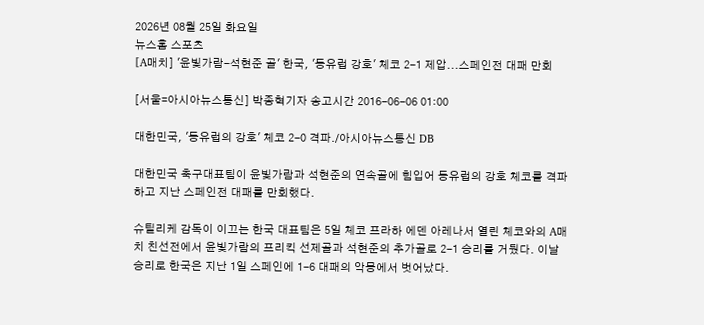2026년 08월 25일 화요일
뉴스홈 스포츠
[A매치] '윤빛가람-석현준 골' 한국, '동유럽 강호' 체코 2-1 제압...스페인전 대패 만회

[서울=아시아뉴스통신] 박종혁기자 송고시간 2016-06-06 01:00

대한민국, '동유럽의 강호' 체코 2-0 격파./아시아뉴스통신 DB

대한민국 축구대표팀이 윤빛가람과 석현준의 연속골에 힘입어 동유럽의 강호 체코를 격파하고 지난 스페인전 대패를 만회했다.

슈틸리케 감독이 이끄는 한국 대표팀은 5일 체코 프라하 에덴 아레나서 열린 체코와의 A매치 친선전에서 윤빛가람의 프리킥 선제골과 석현준의 추가골로 2-1 승리를 거뒀다. 이날 승리로 한국은 지난 1일 스페인에 1-6 대패의 악몽에서 벗어났다.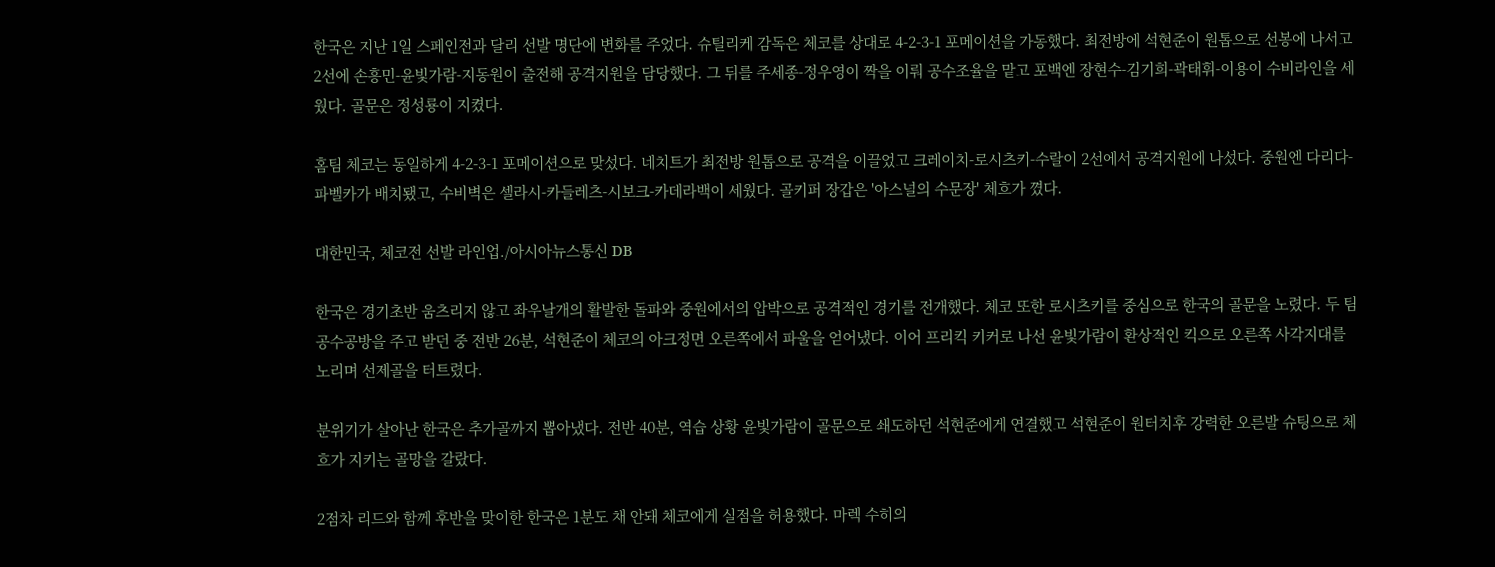한국은 지난 1일 스페인전과 달리 선발 명단에 변화를 주었다. 슈틸리케 감독은 체코를 상대로 4-2-3-1 포메이션을 가동했다. 최전방에 석현준이 원톱으로 선봉에 나서고 2선에 손흥민-윤빛가람-지동원이 출전해 공격지원을 담당했다. 그 뒤를 주세종-정우영이 짝을 이뤄 공수조율을 맡고 포백엔 장현수-김기희-곽태휘-이용이 수비라인을 세웠다. 골문은 정성룡이 지켰다.

홈팀 체코는 동일하게 4-2-3-1 포메이션으로 맞섰다. 네치트가 최전방 원톱으로 공격을 이끌었고 크레이치-로시츠키-수랄이 2선에서 공격지원에 나섰다. 중원엔 다리다-파벨카가 배치됐고, 수비벽은 셀라시-카들레츠-시보크-카데라백이 세웠다. 골키퍼 장갑은 '아스널의 수문장' 체흐가 꼈다.

대한민국, 체코전 선발 라인업./아시아뉴스통신 DB

한국은 경기초반 움츠리지 않고 좌우날개의 활발한 돌파와 중원에서의 압박으로 공격적인 경기를 전개했다. 체코 또한 로시츠키를 중심으로 한국의 골문을 노렸다. 두 팀 공수공방을 주고 받던 중 전반 26분, 석현준이 체코의 아크정면 오른쪽에서 파울을 얻어냈다. 이어 프리킥 키커로 나선 윤빛가람이 환상적인 킥으로 오른쪽 사각지대를 노리며 선제골을 터트렸다.

분위기가 살아난 한국은 추가골까지 뽑아냈다. 전반 40분, 역습 상황 윤빛가람이 골문으로 쇄도하던 석현준에게 연결했고 석현준이 원터치후 강력한 오른발 슈팅으로 체흐가 지키는 골망을 갈랐다.

2점차 리드와 함께 후반을 맞이한 한국은 1분도 채 안돼 체코에게 실점을 허용했다. 마렉 수히의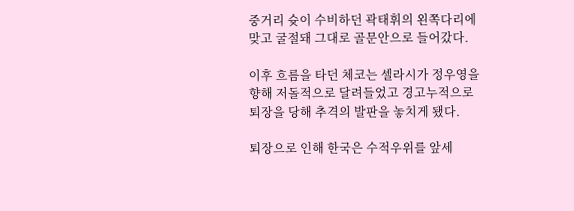중거리 슛이 수비하던 곽태휘의 왼쪽다리에 맞고 굴절돼 그대로 골문안으로 들어갔다.

이후 흐름을 타던 체코는 셀라시가 정우영을 향해 저돌적으로 달려들었고 경고누적으로 퇴장을 당해 추격의 발판을 놓치게 됐다.

퇴장으로 인해 한국은 수적우위를 앞세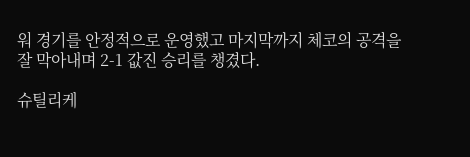워 경기를 안정적으로 운영했고 마지막까지 체코의 공격을 잘 막아내며 2-1 값진 승리를 챙겼다.

슈틸리케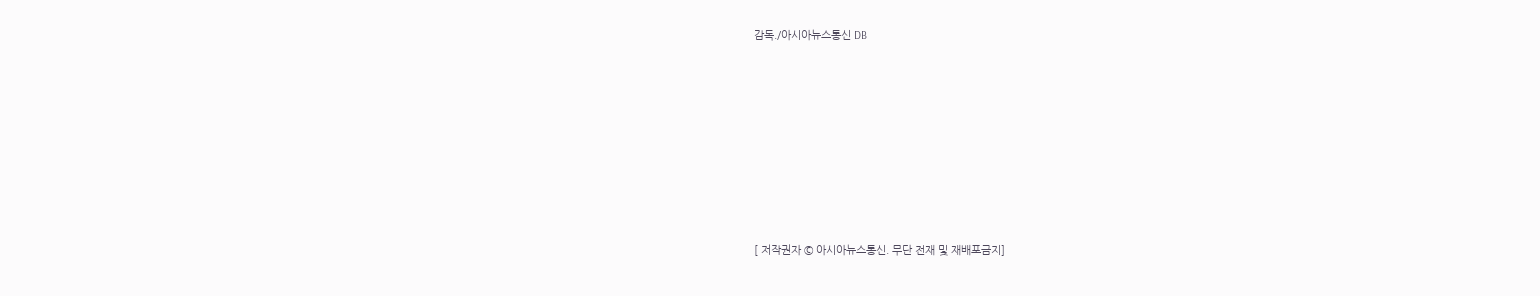감독./아시아뉴스통신 DB








[ 저작권자 © 아시아뉴스통신. 무단 전재 및 재배포금지]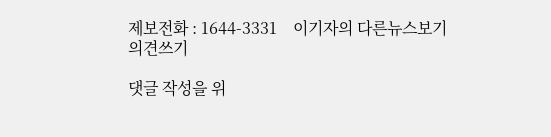제보전화 : 1644-3331    이기자의 다른뉴스보기
의견쓰기

댓글 작성을 위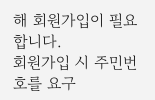해 회원가입이 필요합니다.
회원가입 시 주민번호를 요구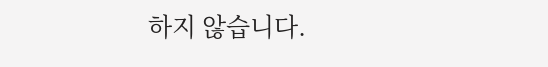하지 않습니다.